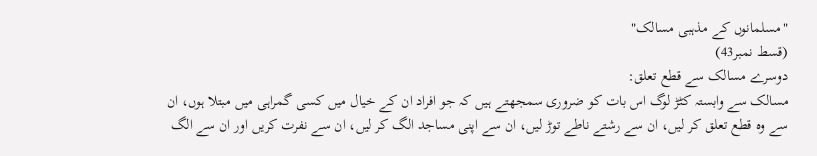"مسلمانوں کے مذہبی مسالک"
(قسط نمبر43)
دوسرے مسالک سے قطع تعلق:
مسالک سے وابستہ کٹڑ لوگ اس بات کو ضروری سمجھتے ہیں کہ جو افراد ان کے خیال میں کسی گمراہی میں مبتلا ہوں، ان سے وہ قطع تعلق کر لیں، ان سے رشتے ناطے توڑ لیں، ان سے اپنی مساجد الگ کر لیں، ان سے نفرت کریں اور ان سے الگ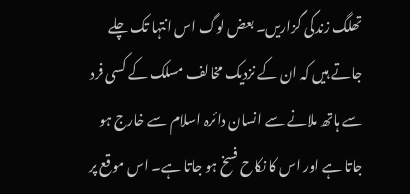تھلگ زندگی گزاریں۔ بعض لوگ اس انتہا تک چلے جاتے ہیں کہ ان کے نزدیک مخالف مسلک کے کسی فرد سے ہاتھ ملانے سے انسان دائرہ اسلام سے خارج ہو جاتا ہے اور اس کا نکاح فسخ ہو جاتا ہے۔ اس موقع پر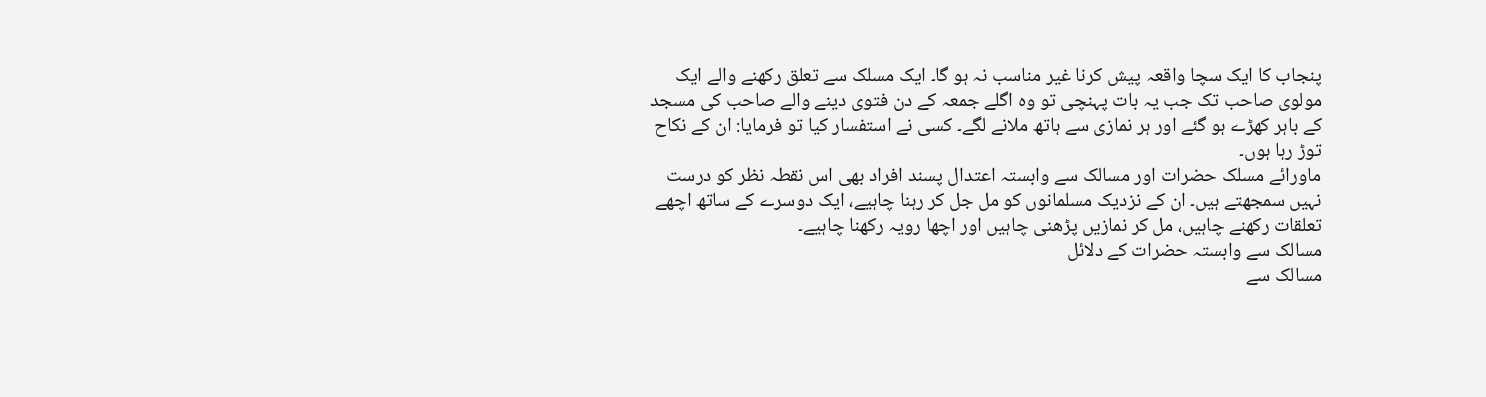پنجاب کا ایک سچا واقعہ پیش کرنا غیر مناسب نہ ہو گا۔ ایک مسلک سے تعلق رکھنے والے ایک مولوی صاحب تک جب یہ بات پہنچی تو وہ اگلے جمعہ کے دن فتوی دینے والے صاحب کی مسجد کے باہر کھڑے ہو گئے اور ہر نمازی سے ہاتھ ملانے لگے۔ کسی نے استفسار کیا تو فرمایا: ان کے نکاح توڑ رہا ہوں۔
ماورائے مسلک حضرات اور مسالک سے وابستہ اعتدال پسند افراد بھی اس نقطہ نظر کو درست نہیں سمجھتے ہیں۔ ان کے نزدیک مسلمانوں کو مل جل کر رہنا چاہیے، ایک دوسرے کے ساتھ اچھے تعلقات رکھنے چاہیں، مل کر نمازیں پڑھنی چاہیں اور اچھا رویہ رکھنا چاہیے۔
مسالک سے وابستہ حضرات کے دلائل
مسالک سے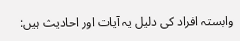وابستہ افراد کی دلیل یہ آیات اور احادیث ہیں: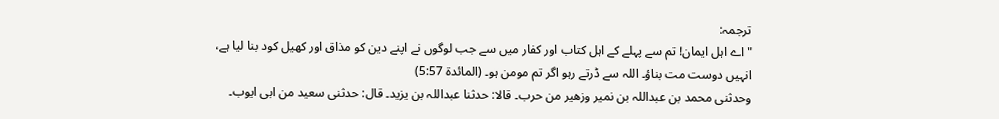ترجمہ:
"اے اہل ایمان! تم سے پہلے کے اہل کتاب اور کفار میں سے جب لوگوں نے اپنے دین کو مذاق اور کھیل کود بنا لیا ہے، انہیں دوست مت بناؤ۔ اللہ سے ڈرتے رہو اگر تم مومن ہو۔ (المائدۃ 5:57)
وحدثنی محمد بن عبداللہ بن نمیر وزھیر من حرب۔ قالا: حدثنا عبداللہ بن یزید۔ قال: حدثنی سعید من ابی ایوب۔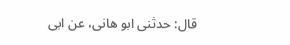قال: حدثنی ابو ھانی، عن ابی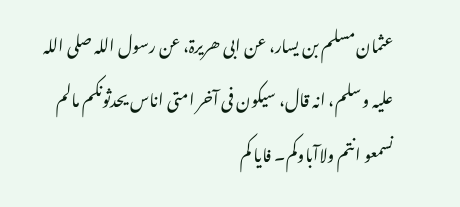عثمان مسلم بن یسار، عن ابی ھریرۃ، عن رسول اللہ صلی اللہ علیہ و سلم، انہ قال، سیکون فی آخر امتی اناس یحدثونکم مالم نسمعو انتم ولاآباوکم۔ فایا کم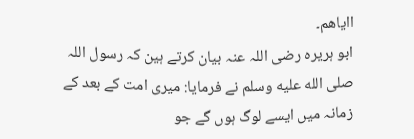اایاھم۔
ابو ہریرہ رضی اللہ عنہ بیان کرتے ہین کہ رسول اللہ صلى الله عليه وسلم نے فرمایا: میری امت کے بعد کے زمانہ میں ایسے لوگ ہوں گے جو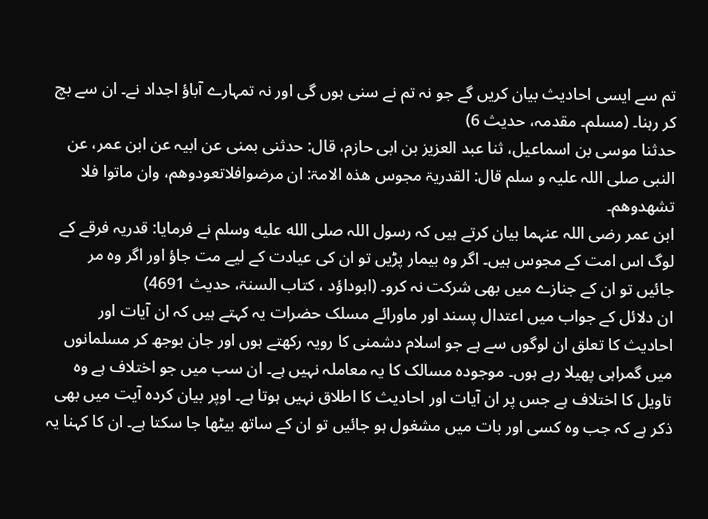تم سے ایسی احادیث بیان کریں گے جو نہ تم نے سنی ہوں گی اور نہ تمہارے آباؤ اجداد نے۔ ان سے بچ کر رہنا۔ (مسلم۔ مقدمہ، حدیث 6)
حدثنا موسی بن اسماعیل، ثنا عبد العزیز بن ابی حازم، قال: حدثنی بمنی عن ابیہ عن ابن عمر، عن النبی صلی اللہ علیہ و سلم قال: القدریۃ مجوس ھذہ الامۃ: ان مرضوافلاتعودوھم، وان ماتوا فلا تشھدوھم۔
ابن عمر رضی اللہ عنہما بیان کرتے ہیں کہ رسول اللہ صلى الله عليه وسلم نے فرمایا: قدریہ فرقے کے لوگ اس امت کے مجوس ہیں۔ اگر وہ بیمار پڑیں تو ان کی عیادت کے لیے مت جاؤ اور اگر وہ مر جائیں تو ان کے جنازے میں بھی شرکت نہ کرو۔ (ابوداؤد ، کتاب السنۃ، حدیث 4691)
ان دلائل کے جواب میں اعتدال پسند اور ماورائے مسلک حضرات یہ کہتے ہیں کہ ان آیات اور احادیث کا تعلق ان لوگوں سے ہے جو اسلام دشمنی کا رویہ رکھتے ہوں اور جان بوجھ کر مسلمانوں میں گمراہی پھیلا رہے ہوں۔ موجودہ مسالک کا یہ معاملہ نہیں ہے۔ ان سب میں جو اختلاف ہے وہ تاویل کا اختلاف ہے جس پر ان آیات اور احادیث کا اطلاق نہیں ہوتا ہے۔ اوپر بیان کردہ آیت میں بھی ذکر ہے کہ جب وہ کسی اور بات میں مشغول ہو جائیں تو ان کے ساتھ بیٹھا جا سکتا ہے۔ ان کا کہنا یہ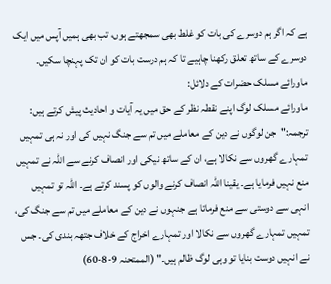ہے کہ اگر ہم دوسرے کی بات کو غلط بھی سمجھتے ہوں، تب بھی ہمیں آپس میں ایک دوسرے کے ساتھ تعلق رکھنا چاہیے تا کہ ہم درست بات کو ان تک پہنچا سکیں۔
ماورائے مسلک حضرات کے دلائل:
ماورائے مسلک لوگ اپنے نقطہ نظر کے حق میں یہ آیات و احادیث پیش کرتے ہیں:
ترجمہ:"جن لوگوں نے دین کے معاملے میں تم سے جنگ نہیں کی اور نہ ہی تمہیں تمہارے گھروں سے نکالا ہے، ان کے ساتھ نیکی اور انصاف کرنے سے اللہ نے تمہیں منع نہیں فرمایا ہے۔ یقینا اللہ انصاف کرنے والوں کو پسند کرتے ہے۔ اللہ تو تمہیں انہی سے دوستی سے منع فرماتا ہے جنہوں نے دین کے معاملے میں تم سے جنگ کی، تمہیں تمہارے گھروں سے نکالا اور تمہارے اخراج کے خلاف جتھہ بندی کی۔ جس نے انہیں دوست بنایا تو وہی لوگ ظالم ہیں۔" (الممتحنہ 9-8-60)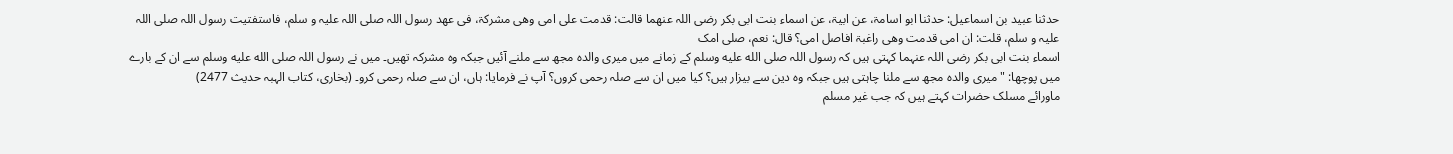حدثنا عبید بن اسماعیل: حدثنا ابو اسامۃ، عن ابیۃ، عن اسماء بنت ابی بکر رضی اللہ عنھما قالت: قدمت علی امی وھی مشرکۃ، فی عھد رسول اللہ صلی اللہ علیہ و سلم، فاستفتیت رسول اللہ صلی اللہ علیہ و سلم، قلت: ان امی قدمت وھی راغبۃ افاصل امی؟ قال: نعم، صلی امک
اسماء بنت ابی بکر رضی اللہ عنہما کہتی ہیں کہ رسول اللہ صلى الله عليه وسلم کے زمانے میں میری والدہ مجھ سے ملنے آئیں جبکہ وہ مشرکہ تھیں۔ میں نے رسول اللہ صلى الله عليه وسلم سے ان کے بارے میں پوچھا: "میری والدہ مجھ سے ملنا چاہتی ہیں جبکہ وہ دین سے بیزار ہیں؟ کیا میں ان سے صلہ رحمی کروں؟ آپ نے فرمایا: ہاں، ان سے صلہ رحمی کرو۔ (بخاری، کتاب الہبہ حدیث 2477)
ماورائے مسلک حضرات کہتے ہیں کہ جب غیر مسلم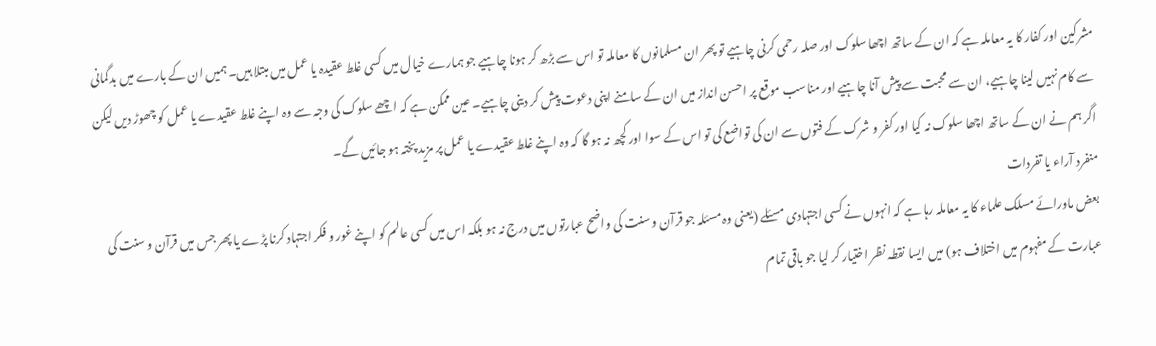مشرکین اور کفار کا یہ معاملہ ہے کہ ان کے ساتھ اچھا سلوک اور صلہ رحمی کرنی چاہیے تو پھر ان مسلمانوں کا معاملہ تو اس سے بڑھ کر ہونا چاہیے جو ہمارے خیال میں کسی غلط عقیدہ یا عمل میں مبتلا ہیں۔ ہمیں ان کے بارے میں بدگمانی سے کام نہیں لینا چاہیے، ان سے محبت سے پیش آنا چاہیے اور مناسب موقع پر احسن انداز میں ان کے سامنے اپنی دعوت پیش کر دینی چاہیے۔ عین ممکن ہے کہ اچھے سلوک کی وجہ سے وہ اپنے غلط عقیدے یا عمل کو چھوڑ دیں لیکن اگر ہم نے ان کے ساتھ اچھا سلوک نہ کیا اور کفر و شرک کے فتوں سے ان کی تواضع کی تو اس کے سوا اور کچھ نہ ہو گا کہ وہ اپنے غلط عقیدے یا عمل پر مزید پختہ ہو جائیں گے۔
منفرد آراء یا تفردات
بعض ماورائے مسلک علماء کا یہ معاملہ رہا ہے کہ انہوں نے کسی اجتہادی مسئلے (یعنی وہ مسئلہ جو قرآن و سنت کی واضح عبارتوں میں درج نہ ہو بلکہ اس میں کسی عالم کو اپنے غور و فکر اجتہاد کرنا پڑے یا پھر جس میں قرآن و سنت کی عبارت کے مفہوم میں اختلاف ہو) میں ایسا نقطہ نظر اختیار کر لیا جو باقی تمام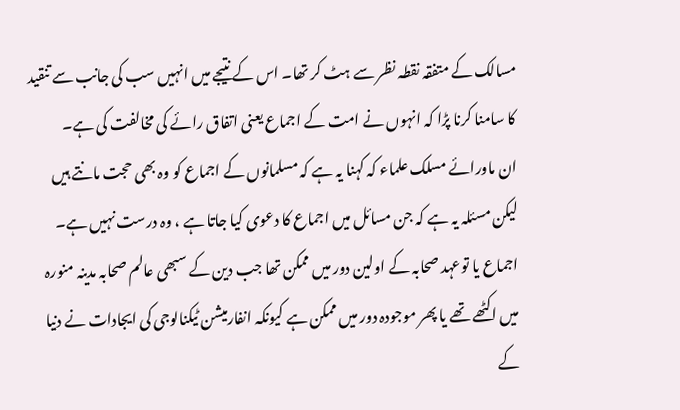مسالک کے متفقہ نقطہ نظر سے ہٹ کر تھا۔ اس کے نتیجے میں انہیں سب کی جانب سے تنقید کا سامنا کرنا پڑا کہ انہوں نے امت کے اجماع یعنی اتفاق رائے کی مخالفت کی ہے۔
ان ماورائے مسلک علماء کہ کہنا یہ ہے کہ مسلمانوں کے اجماع کو وہ بھی حجت مانتے ہیں لیکن مسئلہ یہ ہے کہ جن مسائل میں اجماع کا دعوی کیا جاتا ہے ، وہ درست نہیں ہے۔ اجماع یا توعہد صحابہ کے اولین دور میں ممکن تھا جب دین کے سبھی عالم صحابہ مدینہ منورہ میں اکٹھے تھے یا پھر موجودہ دور میں ممکن ہے کیونکہ انفارمیشن ٹیکنالوجی کی ایجادات نے دنیا کے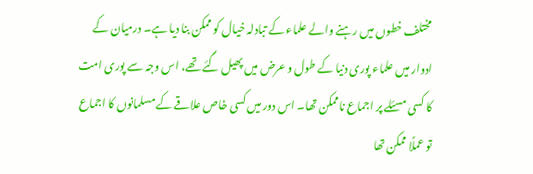مختلف خطوں میں رہنے والے علماء کے تبادلہ خیال کو ممکن بنا دیا ہے۔ درمیان کے ادوار میں علماء پوری دنیا کے طول و عرض میں پھیل گئے تھے، اس وجہ سے پوری امت کا کسی مسئلے پر اجماع ناممکن تھا۔ اس دور میں کسی خاص علاقے کے مسلمانوں کا اجماع تو عملًا ممکن تھا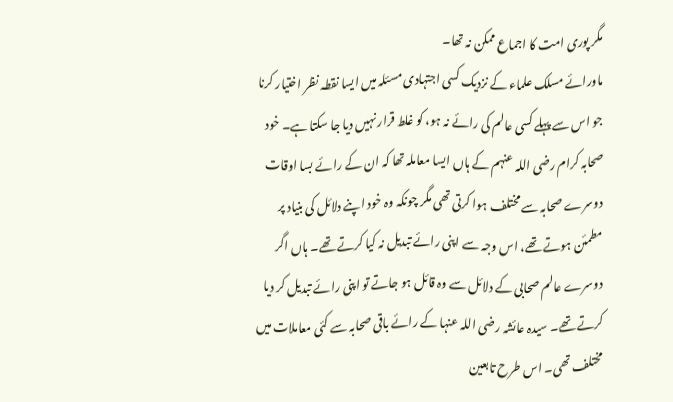مگر پوری امت کا اجماع ممکن نہ تھا۔
ماورائے مسلک علماء کے نزدیک کسی اجتہادی مسئلہ میں ایسا نقطہ نظر اختیار کرنا جو اس سے پہلے کسی عالم کی رائے نہ ہو، کو غلط قرار نہیں دیا جا سکتا ہے۔ خود صحابہ کرام رضی اللہ عنہم کے ہاں ایسا معاملہ تھا کہ ان کے رائے بسا اوقات دوسرے صحابہ سے مختلف ہوا کرتی تھی مگر چونکہ وہ خود اپنے دلائل کی بنیاد پر مطمئن ہوتے تھے، اس وجہ سے اپنی رائے تبدیل نہ کیا کرتے تھے۔ ہاں اگر دوسرے عالم صحابی کے دلائل سے وہ قائل ہو جاتے تو اپنی رائے تبدیل کر دیا کرتے تھے۔ سیدہ عائشہ رضی اللہ عنہا کے رائے باقی صحابہ سے کئی معاملات میں مختلف تھی۔ اس طرح تابعین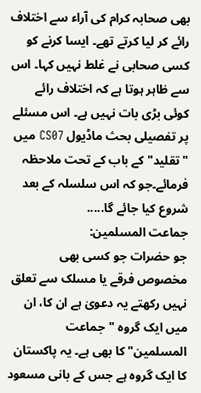بھی صحابہ کرام کی آراء سے اختلاف رائے کر لیا کرتے تھے۔ ایسا کرنے کو کسی صحابی نے غلط نہیں کہا۔ اس سے ظاہر ہوتا ہے کہ اختلاف رائے کوئی بڑی بات نہیں ہے۔ اس مسئلے پر تفصیلی بحث ماڈیول CS07 میں "تقلید" کے باب کے تحت ملاحظہ فرمائے۔جو کہ اس سلسلہ کے بعد شروع کیا جائے گا.....
جماعت المسلمین:
جو حضرات جو کسی بھی مخصوص فرقے یا مسلک سے تعلق نہیں رکھتے یہ دعویٰ ہے ان کا، ان میں ایک گروہ "جماعت المسلمین" کا بھی ہے۔ یہ پاکستان کا ایک گروہ ہے جس کے بانی مسعود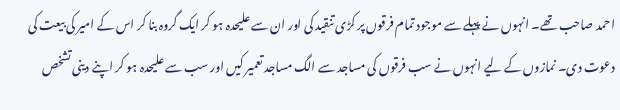احمد صاحب تھے۔ انہوں نے پہلے سے موجود تمام فرقوں پر کڑی تنقید کی اور ان سے علیحدہ ہو کر ایک گروہ بنا کر اس کے امیر کی بیعت کی دعوت دی۔ نمازوں کے لیے انہوں نے سب فرقوں کی مساجد سے الگ مساجد تعمیر کیں اور سب سے علیحدہ ہو کر اپنے دینی تشخص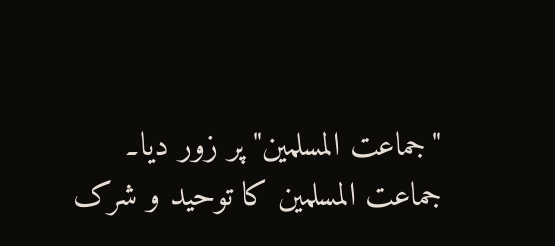"جماعت المسلمین" پر زور دیا۔
جماعت المسلمین کا توحید و شرک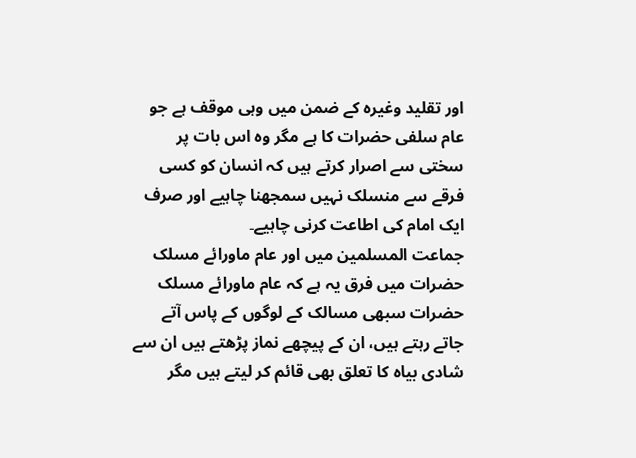اور تقلید وغیرہ کے ضمن میں وہی موقف ہے جو عام سلفی حضرات کا ہے مگر وہ اس بات پر سختی سے اصرار کرتے ہیں کہ انسان کو کسی فرقے سے منسلک نہیں سمجھنا چاہیے اور صرف ایک امام کی اطاعت کرنی چاہیے۔
جماعت المسلمین میں اور عام ماورائے مسلک حضرات میں فرق یہ ہے کہ عام ماورائے مسلک حضرات سبھی مسالک کے لوگوں کے پاس آتے جاتے رہتے ہیں، ان کے پیچھے نماز پڑھتے ہیں ان سے شادی بیاہ کا تعلق بھی قائم کر لیتے ہیں مگر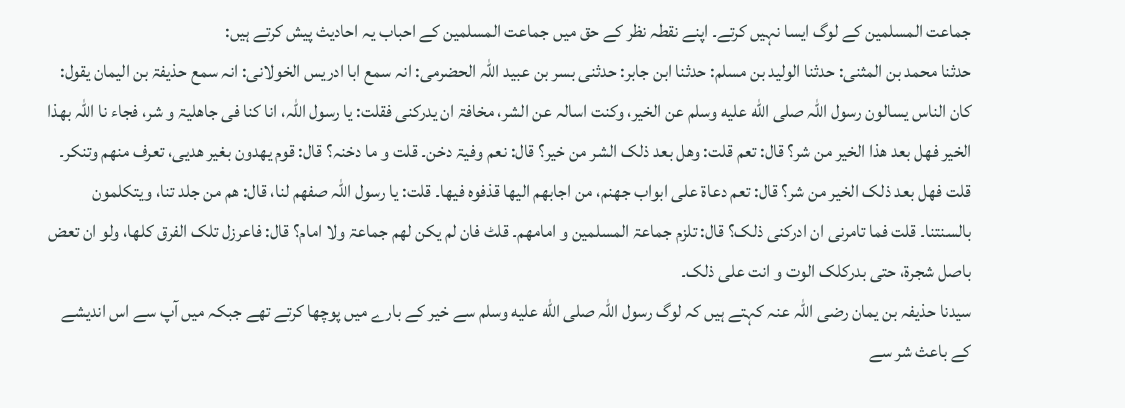جماعت المسلمین کے لوگ ایسا نہیں کرتے۔ اپنے نقطہ نظر کے حق میں جماعت المسلمین کے احباب یہ احادیث پیش کرتے ہیں:
حدثنا محمد بن المثنی: حدثنا الولید بن مسلم: حدثنا ابن جابر: حدثنی بسر بن عبید اللہ الحضرمی: انہ سمع ابا ادریس الخولانی: انہ سمع حذیفۃ بن الیمان یقول: کان الناس یسالون رسول اللہ صلى الله عليه وسلم عن الخیر، وکنت اسالہ عن الشر، مخافۃ ان یدرکنی فقلت: یا رسول اللہ، انا کنا فی جاھلیۃ و شر، فجاء نا اللہ بھذا الخیر فھل بعد ھذا الخیر من شر؟ قال: تعم قلت: وھل بعد ذلک الشر من خیر؟ قال: نعم وفیۃ دخن۔ قلت و ما دخنہ؟ قال: قوم یھدون بغیر ھدیی، تعرف منھم وتنکر۔ قلت فھل بعد ذلک الخیر من شر؟ قال: تعم دعاۃ علی ابواب جھنم، من اجابھم الیھا قذفوہ فیھا۔ قلت: یا رسول اللہ صفھم لنا، قال: ھم من جلد تنا، ویتکلمون بالسنتنا۔ قلت فما تامرنی ان ادرکنی ذلک؟ قال: تلزم جماعۃ المسلمین و امامھم۔ قلٹ فان لم یکن لھم جماعۃ ولا امام؟ قال: فاعرزل تلک الفرق کلھا، ولو ان تعض باصل شجرۃ، حتی بدرکلک الوت و انت علی ذلک۔
سیدنا حذیفہ بن یمان رضی اللہ عنہ کہتے ہیں کہ لوگ رسول اللہ صلى الله عليه وسلم سے خیر کے بارے میں پوچھا کرتے تھے جبکہ میں آپ سے اس اندیشے کے باعث شر سے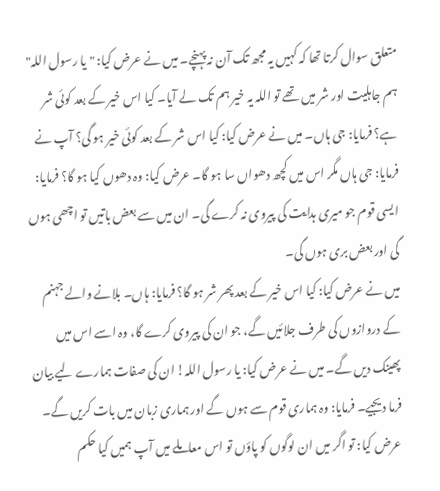متعلق سوال کرتا تھا کہ کہیں یہ مجھ تک آن نہ پہنچے۔ میں نے عرض کیا: "یا رسول اللہ" ہم جاہلیت اور شر میں تھے تو اللہ یہ خیر ہم تک لے آیا۔ کیا اس خیر کے بعد کوئی شر ہے؟ فرمایا: جی ہاں۔ میں نے عرض کیا: کیا اس شر کے بعد کوئی خیر ہو گی؟ آپ نے فرمایا: جی ہاں مگر اس میں کچھ دھواں سا ہو گا۔ عرض کیا: وہ دھوں کیا ہو گا؟ فرمایا: ایسی قوم جو میری ہدایت کی پیروی نہ کرے گی۔ ان میں سے بعض باتیں تو اچھی ہوں گی اور بعض بری ہوں گی۔
میں نے عرض کیا: کیا اس خیر کے بعد پھر شر ہو گا؟ فرمایا: ہاں۔ بلانے والے جہنم کے دروازوں کی طرف جلائیں گے، جو ان کی پیروی کرے گا، وہ اسے اس میں پھینک دیں گے۔ میں نے عرض کیا: یا رسول اللہ! ان کی صفات ہمارے لیے بیان فرما دیجیے۔ فرمایا: وہ ہماری قوم سے ہوں گے اور ہماری زبان میں بات کریں گے۔ عرض کیا: تو اگر میں ان لوگوں کو پاؤں تو اس معاملے میں آپ ہمیں کیا حکم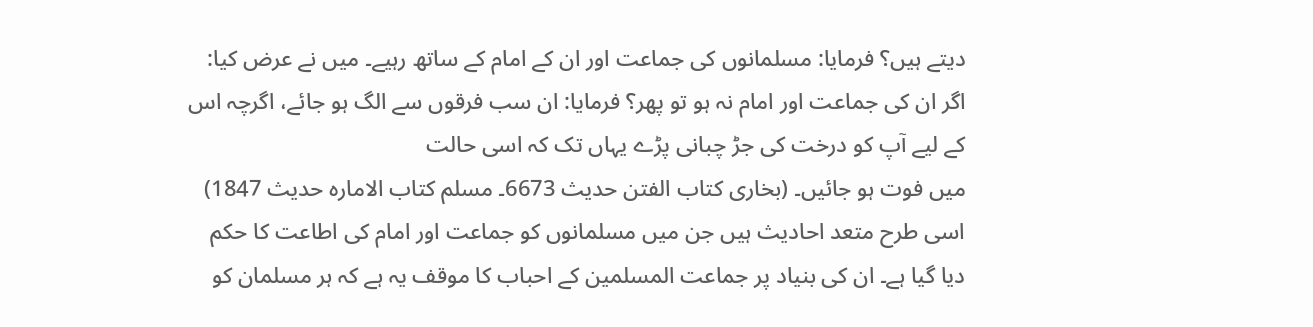دیتے ہیں؟ فرمایا: مسلمانوں کی جماعت اور ان کے امام کے ساتھ رہیے۔ میں نے عرض کیا: اگر ان کی جماعت اور امام نہ ہو تو پھر؟ فرمایا: ان سب فرقوں سے الگ ہو جائے، اگرچہ اس کے لیے آپ کو درخت کی جڑ چبانی پڑے یہاں تک کہ اسی حالت
میں فوت ہو جائیں۔ (بخاری کتاب الفتن حدیث 6673۔ مسلم کتاب الامارہ حدیث 1847)
اسی طرح متعد احادیث ہیں جن میں مسلمانوں کو جماعت اور امام کی اطاعت کا حکم دیا گیا ہے۔ ان کی بنیاد پر جماعت المسلمین کے احباب کا موقف یہ ہے کہ ہر مسلمان کو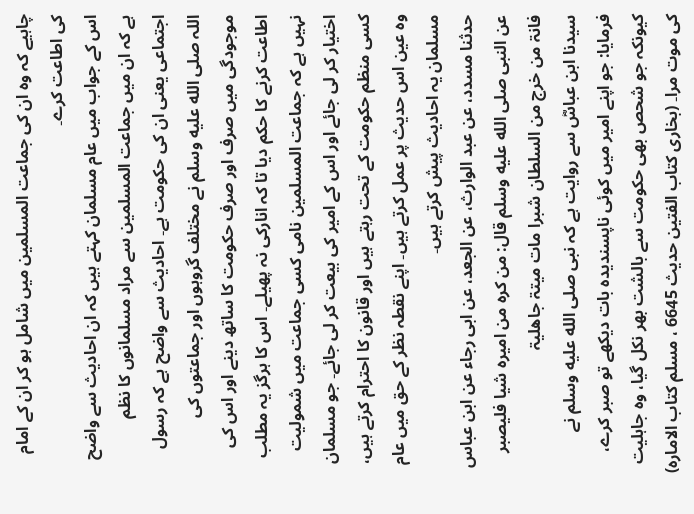چاہیے کہ وہ ان کی جماعت المسلمین میں شامل ہو کر ان کے امام کی اطاعت کرے۔
اس کے جواب میں عام مسلمان کہتے ہیں کہ ان احادیث سے واضح ہے کہ ان میں جماعت المسلمین سے مراد مسلمانوں کا نظم اجتماعی یعنی ان کی حکومت ہے۔ احادیث سے واضح ہے کہ رسول اللہ صلى الله عليه وسلم نے مختلف گروہوں اور جماعتوں کی موجودگی میں صرف اور صرف حکومت کا ساتھ دینے اور اس کی اطاعت کرنے کا حکم دیا تا کہ انارکی نہ پھیلے۔ اس کا ہرگز یہ مطلب نہیں ہے کہ جماعت المسلمین نامی کسی جماعت میں شمولیت اختیار کر لی جائے اور اس کے امیر کی بیعت کر لی جائے۔ جو مسلمان کسی منظم حکومت کے تحت رہتے ہیں اور قانون کا احترام کرتے ہیں، وہ عین اس حدیث پر عمل کرتے ہیں۔ اپنے نقطہ نظر کے حق میں عام مسلمان یہ احادیث پیش کرتے ہیں۔
حدثنا مسدد، عن عبد الوارث، عن الجعد، عن ابی رجاء عن ابن عباس عن النبی صلى الله عليه وسلم قال: من کرہ من امیرہ شیا فلیصبر فانۃ من خرج من السلطان شبرا مات میتۃ جاھلیۃ
سیدنا ابن عباسؓ سے روایت ہے کہ نبی صلى الله عليه وسلم نے فرمایا: جو اپنے امیر میں کوئی ناپسندیدہ بات دیکھے تو صبر کرے، کیونکہ جو شحص بھی حکومت سے بالشت بھر نکل گیا، وہ جاہلیت کی موت مرا۔ (بخاری کتاب الفتین حدیث 6645 ، مسلم کتاب الامارہ)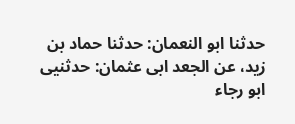حدثنا ابو النعمان: حدثنا حماد بن زید، عن الجعد ابی عثمان: حدثنیی ابو رجاء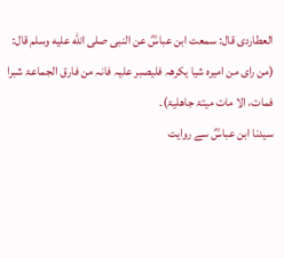العطاردی قال: سمعت ابن عباسؓ عن النبی صلى الله عليه وسلم قال: (من رای من امیرہ شیا یکرھہ فلیصبر علیہ فانہ من فارق الجماعۃ شبرا فمات، الا مات میتۃ جاھلیۃ)۔
سیدنا ابن عباسؓ سے روایت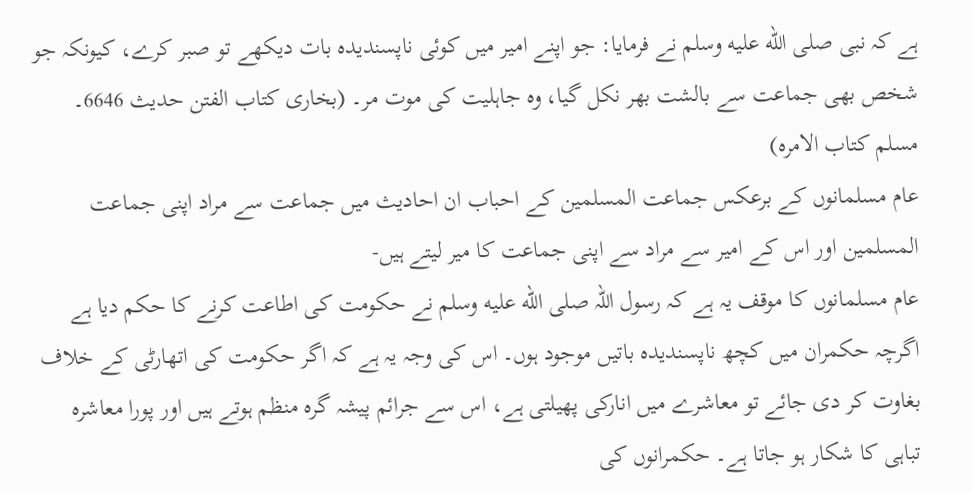ہے کہ نبی صلى الله عليه وسلم نے فرمایا: جو اپنے امیر میں کوئی ناپسندیدہ بات دیکھے تو صبر کرے، کیونکہ جو شخص بھی جماعت سے بالشت بھر نکل گیا، وہ جاہلیت کی موت مر۔ (بخاری کتاب الفتن حدیث 6646۔ مسلم کتاب الامرہ)
عام مسلمانوں کے برعکس جماعت المسلمین کے احباب ان احادیث میں جماعت سے مراد اپنی جماعت المسلمین اور اس کے امیر سے مراد سے اپنی جماعت کا میر لیتے ہیں-
عام مسلمانوں کا موقف یہ ہے کہ رسول اللہ صلى الله عليه وسلم نے حکومت کی اطاعت کرنے کا حکم دیا ہے اگرچہ حکمران میں کچھ ناپسندیدہ باتیں موجود ہوں۔ اس کی وجہ یہ ہے کہ اگر حکومت کی اتھارٹی کے خلاف بغاوت کر دی جائے تو معاشرے میں انارکی پھیلتی ہے، اس سے جرائم پیشہ گرہ منظم ہوتے ہیں اور پورا معاشرہ تباہی کا شکار ہو جاتا ہے۔ حکمرانوں کی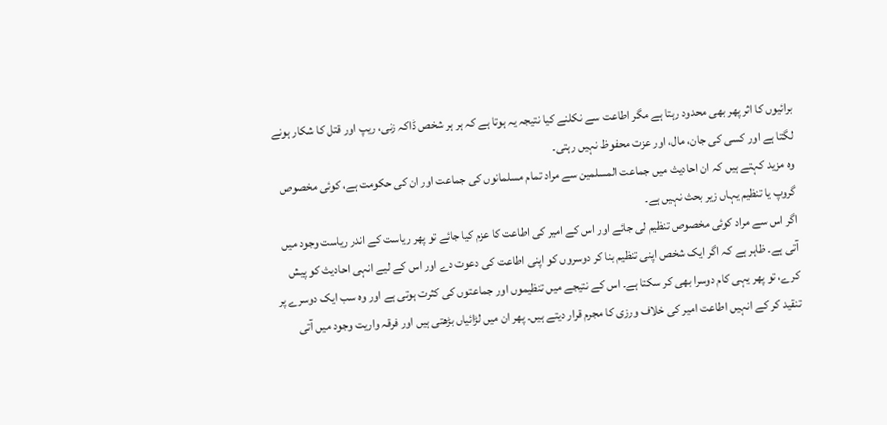برائیوں کا اثر پھر بھی محدود رہتا ہے مگر اطاعت سے نکلنے کیا نتیجہ یہ ہوتا ہے کہ ہر ہر شخص ڈاکہ زنی، ریپ اور قتل کا شکار ہونے لگتا ہے اور کسی کی جان، مال، اور عزت محفوظ نہیں رہتی۔
وہ مزید کہتے ہیں کہ ان احادیث میں جماعت المسلمین سے مراد تمام مسلمانوں کی جماعت اور ان کی حکومت ہے، کوئی مخصوص گروپ یا تنظیم یہاں زیر بحث نہیں ہے۔
اگر اس سے مراد کوئی مخصوص تنظیم لی جائے اور اس کے امیر کی اطاعت کا عزم کیا جائے تو پھر ریاست کے اندر ریاست وجود میں آتی ہے۔ ظاہر ہے کہ اگر ایک شخص اپنی تنظیم بنا کر دوسروں کو اپنی اطاعت کی دعوت دے اور اس کے لیے انہی احادیث کو پیش کرے، تو پھر یہی کام دوسرا بھی کر سکتا ہے۔ اس کے نتیجے میں تنظیموں اور جماعتوں کی کثرت ہوتی ہے اور وہ سب ایک دوسرے پر تنقید کر کے انہیں اطاعت امیر کی خلاف ورزی کا مجرم قرار دیتے ہیں۔ پھر ان میں لڑائیاں بڑھتی ہیں اور فرقہ واریت وجود میں آتی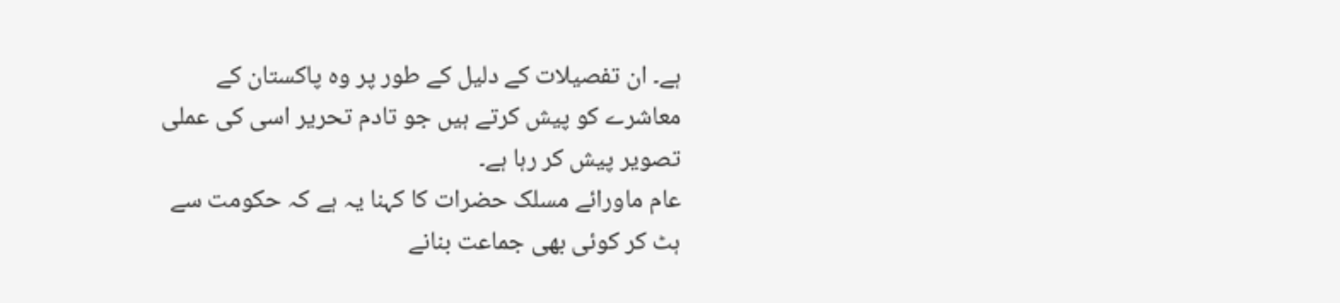ہے۔ ان تفصیلات کے دلیل کے طور پر وہ پاکستان کے معاشرے کو پیش کرتے ہیں جو تادم تحریر اسی کی عملی تصویر پیش کر رہا ہے۔
عام ماورائے مسلک حضرات کا کہنا یہ ہے کہ حکومت سے ہٹ کر کوئی بھی جماعت بنانے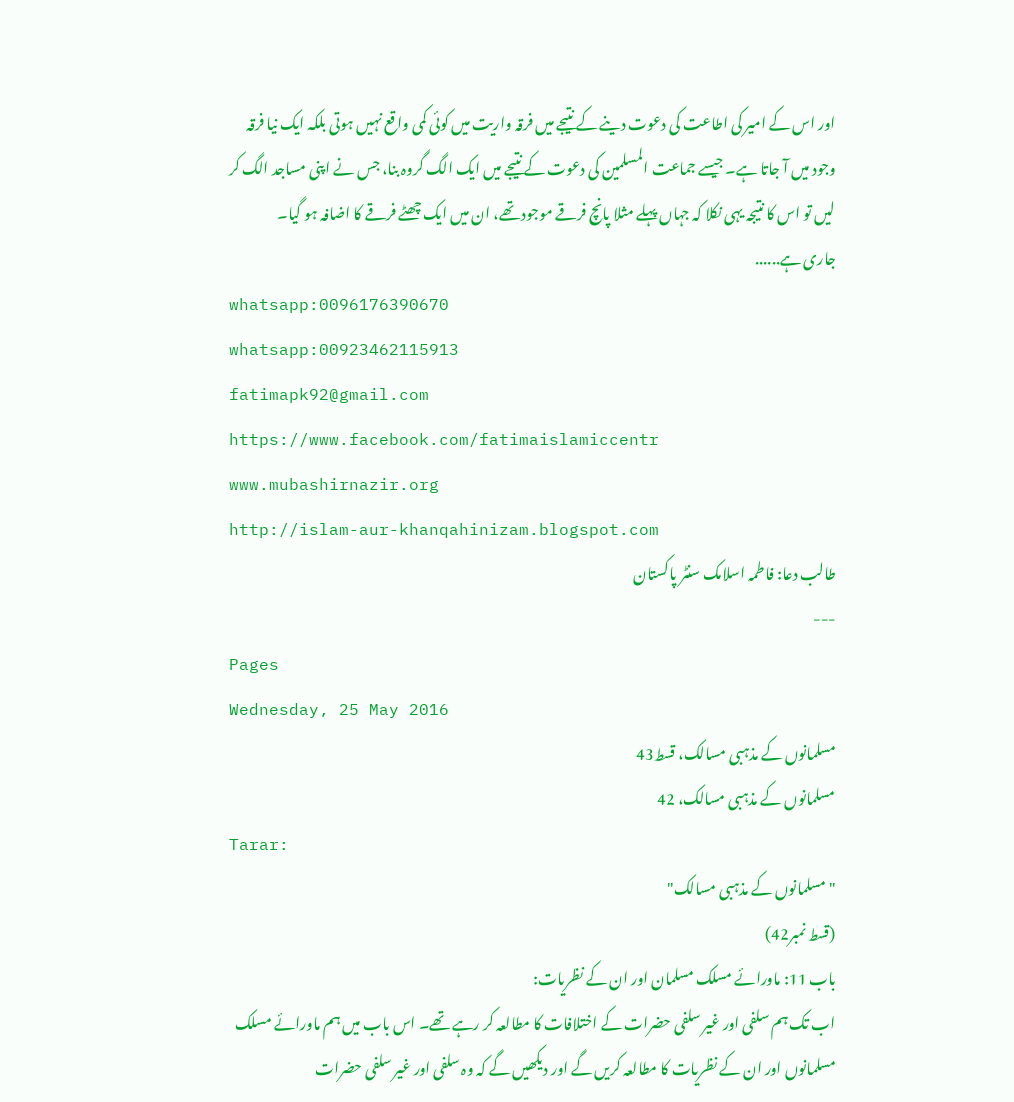اور اس کے امیر کی اطاعت کی دعوت دینے کے نتیجے میں فرقہ واریت میں کوئی کمی واقع نہیں ہوتی بلکہ ایک نیا فرقہ وجود میں آ جاتا ہے۔ جیسے جماعت المسلمین کی دعوت کے نتیجے میں ایک الگ گروہ بنا، جس نے اپنی مساجد الگ کر لیں تو اس کا نتیجہ یہی نکلا کہ جہاں پہلے مثلا پانچ فرقے موجود تھے، ان میں ایک چھٹے فرقے کا اضافہ ہو گیا۔
جاری ہے......
whatsapp:0096176390670
whatsapp:00923462115913
fatimapk92@gmail.com
https://www.facebook.com/fatimaislamiccentr
www.mubashirnazir.org
http://islam-aur-khanqahinizam.blogspot.com
طالب دعا: فاطمہ اسلامک سنٹر پاکستان
---
Pages
Wednesday, 25 May 2016
مسلمانوں کے مذہبی مسالک، قسط43
مسلمانوں کے مذہبی مسالک، 42
Tarar:
"مسلمانوں کے مذہبی مسالک"
(قسط نمبر42)
باب 11: ماورائے مسلک مسلمان اور ان کے نظریات:
اب تک ہم سلفی اور غیر سلفی حضرات کے اختلافات کا مطالعہ کر رہے تھے۔ اس باب میں ہم ماورائے مسلک مسلمانوں اور ان کے نظریات کا مطالعہ کریں گے اور دیکھیں گے کہ وہ سلفی اور غیر سلفی حضرات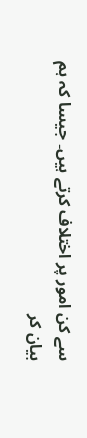سے کن امور پر اختلاف کرتے ہیں۔ جیسا کہ ہم بیان کر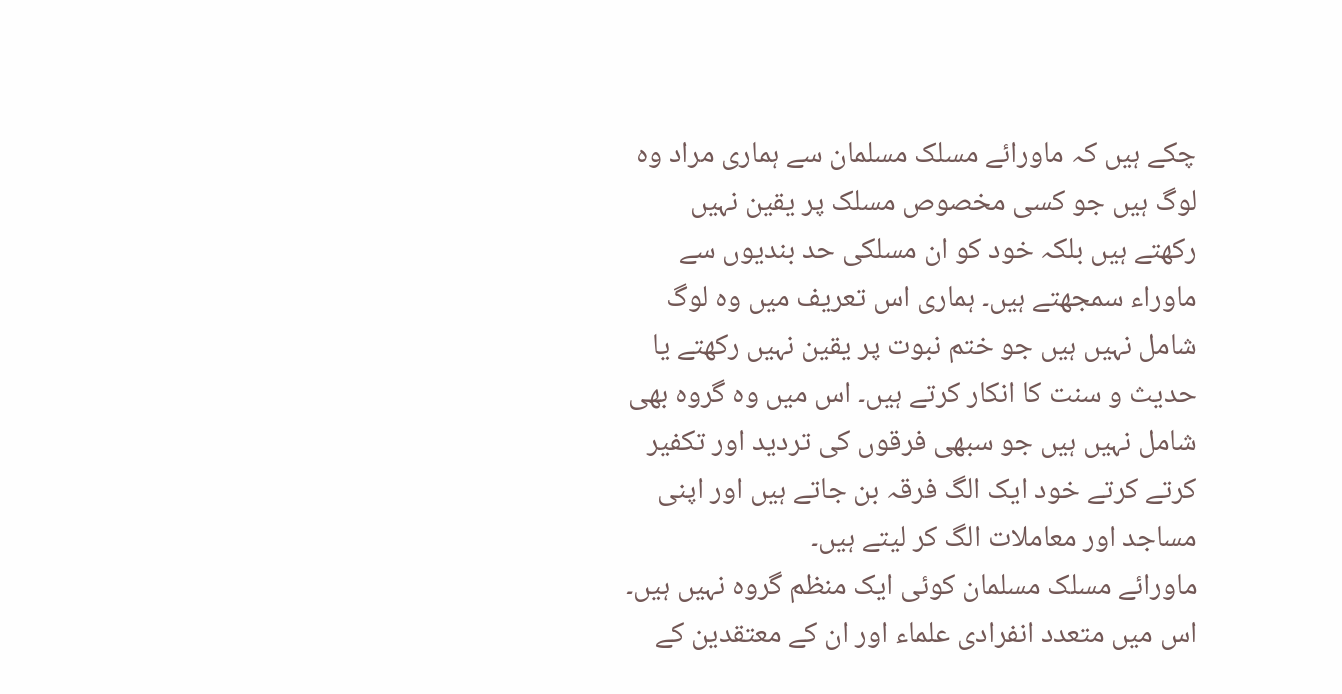چکے ہیں کہ ماورائے مسلک مسلمان سے ہماری مراد وہ لوگ ہیں جو کسی مخصوص مسلک پر یقین نہیں رکھتے ہیں بلکہ خود کو ان مسلکی حد بندیوں سے ماوراء سمجھتے ہیں۔ ہماری اس تعریف میں وہ لوگ شامل نہیں ہیں جو ختم نبوت پر یقین نہیں رکھتے یا حدیث و سنت کا انکار کرتے ہیں۔ اس میں وہ گروہ بھی شامل نہیں ہیں جو سبھی فرقوں کی تردید اور تکفیر کرتے کرتے خود ایک الگ فرقہ بن جاتے ہیں اور اپنی مساجد اور معاملات الگ کر لیتے ہیں۔
ماورائے مسلک مسلمان کوئی ایک منظم گروہ نہیں ہیں۔ اس میں متعدد انفرادی علماء اور ان کے معتقدین کے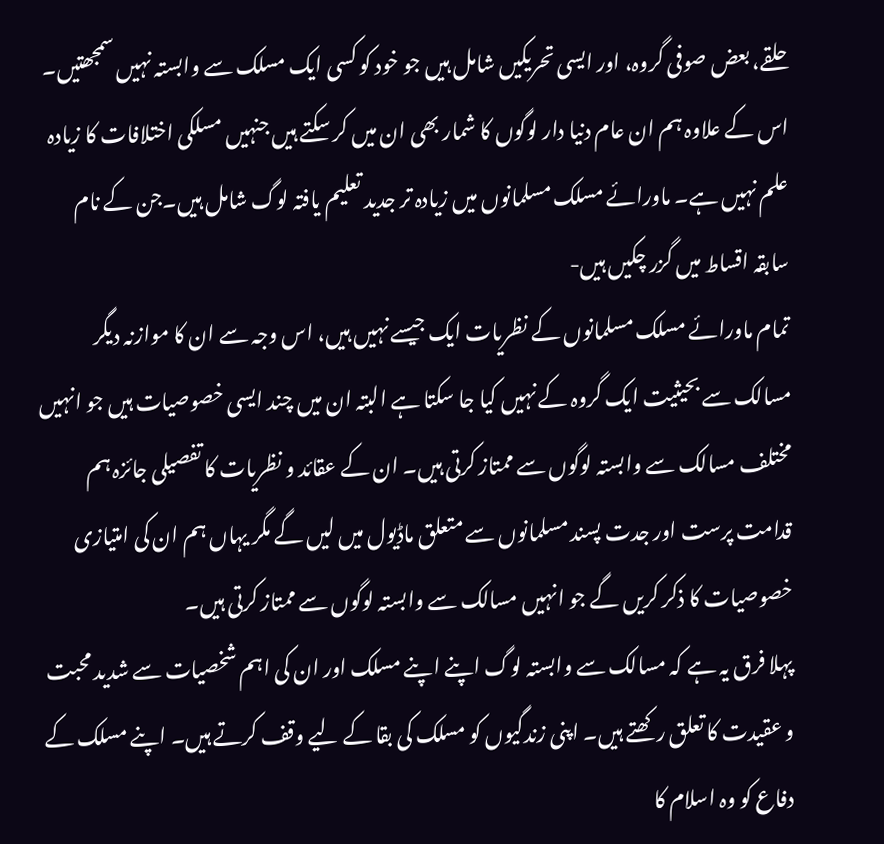حلقے، بعض صوفی گروہ، اور ایسی تحریکیں شامل ہیں جو خود کو کسی ایک مسلک سے وابستہ نہیں سمجھتیں۔ اس کے علاوہ ہم ان عام دنیا دار لوگوں کا شمار بھی ان میں کر سکتے ہیں جنہیں مسلکی اختلافات کا زیادہ علم نہیں ہے۔ ماورائے مسلک مسلمانوں میں زیادہ تر جدید تعلیم یافتہ لوگ شامل ہیں۔جن کے نام سابقہ اقساط میں گزر چکیں ہیں-
تمام ماورائے مسلک مسلمانوں کے نظریات ایک جیسے نہیں ہیں، اس وجہ سے ان کا موازنہ دیگر مسالک سے بحیثیت ایک گروہ کے نہیں کیا جا سکتا ہے البتہ ان میں چند ایسی خصوصیات ہیں جو انہیں مختلف مسالک سے وابستہ لوگوں سے ممتاز کرتی ہیں۔ ان کے عقائد و نظریات کا تفصیلی جائزہ ہم قدامت پرست اور جدت پسند مسلمانوں سے متعلق ماڈیول میں لیں گے مگر یہاں ہم ان کی امتیازی خصوصیات کا ذکر کریں گے جو انہیں مسالک سے وابستہ لوگوں سے ممتاز کرتی ہیں۔
پہلا فرق یہ ہے کہ مسالک سے وابستہ لوگ اپنے اپنے مسلک اور ان کی اہم شخصیات سے شدید محبت و عقیدت کا تعلق رکھتے ہیں۔ اپنی زندگیوں کو مسلک کی بقا کے لیے وقف کرتے ہیں۔ اپنے مسلک کے دفاع کو وہ اسلام کا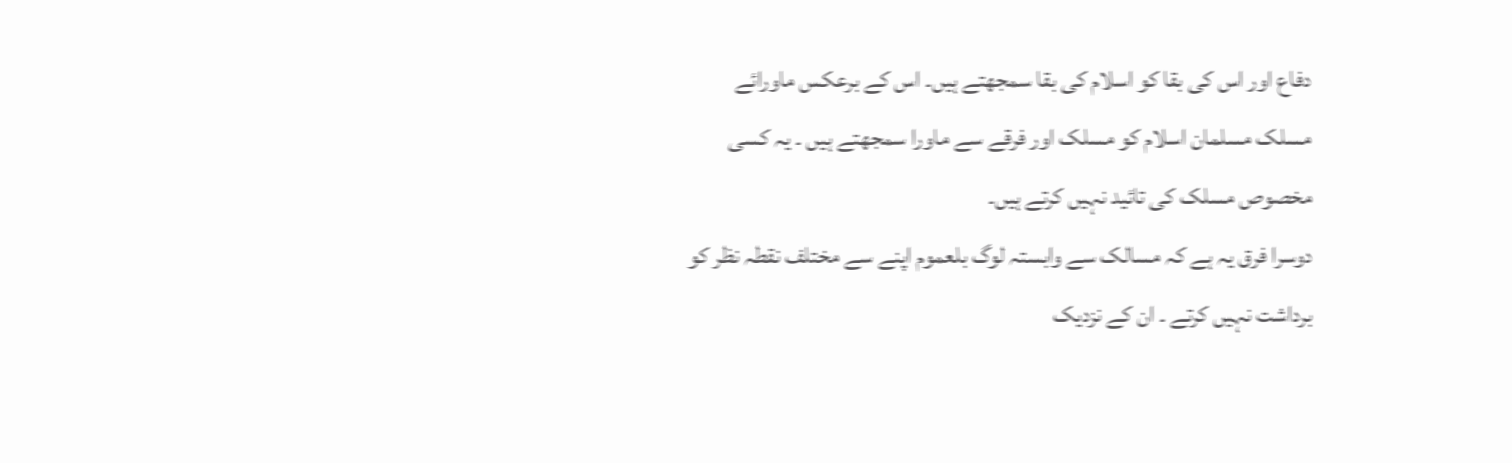دفاع اور اس کی بقا کو اسلام کی بقا سمجھتے ہیں۔ اس کے برعکس ماورائے مسلک مسلمان اسلام کو مسلک اور فرقے سے ماورا سمجھتے ہیں ۔ یہ کسی مخصوص مسلک کی تائید نہیں کرتے ہیں۔
دوسرا فرق یہ ہے کہ مسالک سے وابستہ لوگ بلعموم اپنے سے مختلف نقطہ نظر کو برداشت نہیں کرتے ۔ ان کے نزدیک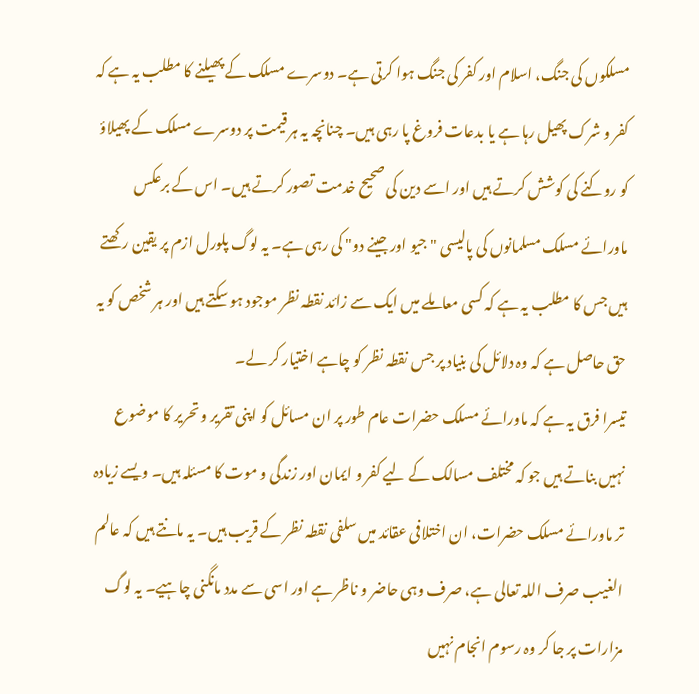مسلکوں کی جنگ، اسلام اور کفر کی جنگ ہوا کرتی ہے۔ دوسرے مسلک کے پھیلنے کا مطلب یہ ہے کہ کفر و شرک پھیل رہا ہے یا بدعات فروغ پا رہی ہیں۔ چنانچہ یہ ہر قیمت پر دوسرے مسلک کے پھیلاؤ کو روکنے کی کوشش کرتے ہیں اور اسے دین کی صحیح خدمت تصور کرتے ہیں۔ اس کے برعکس ماورائے مسلک مسلمانوں کی پالیسی "جیو اور جینے دو" کی رہی ہے۔ یہ لوگ پلورل ازم پر یقین رکھتے ہیں جس کا مطلب یہ ہے کہ کسی معاملے میں ایک سے زائد نقطہ نظر موجود ہو سکتے ہیں اور ہر شخص کو یہ حق حاصل ہے کہ وہ دلائل کی بنیاد پر جس نقطہ نظر کو چاہے اختیار کر لے۔
تیسرا فرق یہ ہے کہ ماورائے مسلک حضرات عام طور پر ان مسائل کو اپنی تقریر و تحریر کا موضوع نہیں بناتے ہیں جو کہ مختلف مسالک کے لیے کفر و ایمان اور زندگی و موت کا مسئلہ ہیں۔ ویسے زیادہ تر ماورائے مسلک حضرات، ان اختلافی عقائد میں سلفی نقطہ نظر کے قریب ہیں۔ یہ مانتے ہیں کہ عالم الغیب صرف اللہ تعالی ہے، صرف وہی حاضر و ناظر ہے اور اسی سے مدد مانگنی چاہیے۔ یہ لوگ مزارات پر جا کر وہ رسوم انجام نہیں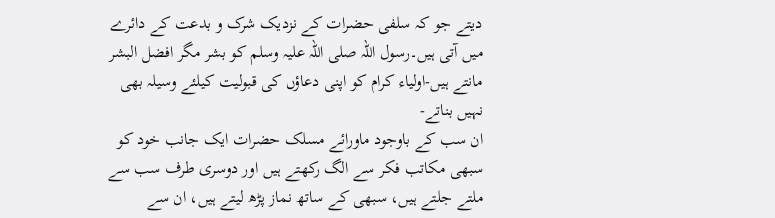دیتے جو کہ سلفی حضرات کے نزدیک شرک و بدعت کے دائرے میں آتی ہیں۔رسول اللہ صلی اللہ علیہ وسلم کو بشر مگر افضل البشر مانتے ہیں-اولیاء کرام کو اپنی دعاؤں کی قبولیت کیلئے وسیلہ بهی نہیں بناتے-
ان سب کے باوجود ماورائے مسلک حضرات ایک جانب خود کو سبھی مکاتب فکر سے الگ رکھتے ہیں اور دوسری طرف سب سے ملتے جلتے ہیں، سبھی کے ساتھ نماز پڑھ لیتے ہیں، ان سے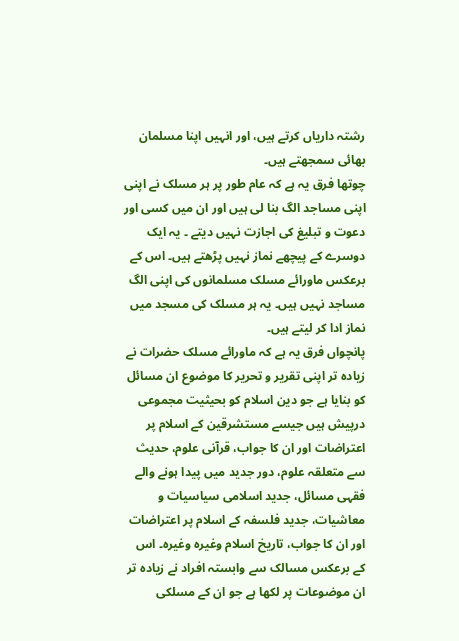رشتہ داریاں کرتے ہیں، اور انہیں اپنا مسلمان بھائی سمجھتے ہیں۔
چوتھا فرق یہ ہے کہ عام طور پر ہر مسلک نے اپنی اپنی مساجد الگ بنا لی ہیں اور ان میں کسی اور دعوت و تبلیغ کی اجازت نہیں دیتے ۔ یہ ایک دوسرے کے پیچھے نماز نہیں پڑھتے ہیں۔ اس کے برعکس ماورائے مسلک مسلمانوں کی اپنی الگ مساجد نہیں ہیں۔ یہ ہر مسلک کی مسجد میں نماز ادا کر لیتے ہیں۔
پانچواں فرق یہ ہے کہ ماورائے مسلک حضرات نے زیادہ تر اپنی تقریر و تحریر کا موضوع ان مسائل کو بنایا ہے جو دین اسلام کو بحیثیت مجموعی درپیش ہیں جیسے مستشرقین کے اسلام پر اعتراضات اور ان کا جواب، قرآنی علوم، حدیث سے متعلقہ علوم، دور جدید میں پیدا ہونے والے فقہی مسائل، جدید اسلامی سیاسیات و معاشیات، جدید فلسفہ کے اسلام پر اعتراضات اور ان کا جواب، تاریخ اسلام وغیرہ وغیرہ۔ اس کے برعکس مسالک سے وابستہ افراد نے زیادہ تر ان موضوعات پر لکھا ہے جو ان کے مسلکی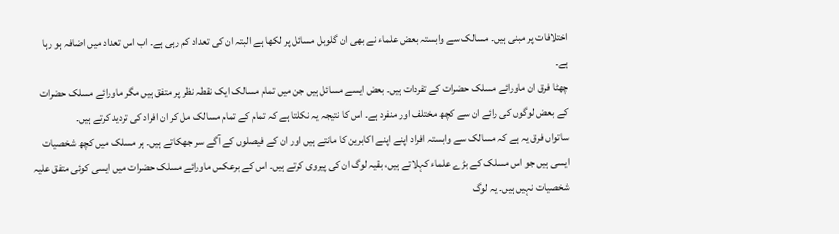اختلافات پر مبنی ہیں۔ مسالک سے وابستہ بعض علماء نے بھی ان گلوبل مسائل پر لکھا ہے البتہ ان کی تعداد کم رہی ہے۔ اب اس تعداد میں اضافہ ہو رہا ہے۔
چھٹا فرق ان ماورائے مسلک حضرات کے تفردات ہیں۔ بعض ایسے مسائل ہیں جن میں تمام مسالک ایک نقطہ نظر پر متفق ہیں مگر ماورائے مسلک حضرات کے بعض لوگوں کی رائے ان سے کچھ مختلف اور منفرد ہے۔ اس کا نتیجہ یہ نکلتا ہے کہ تمام کے تمام مسالک مل کر ان افراد کی تردید کرتے ہیں۔
ساتواں فرق یہ ہے کہ مسالک سے وابستہ افراد اپنے اپنے اکابرین کا مانتے ہیں اور ان کے فیصلوں کے آگے سر جھکاتے ہیں۔ ہر مسلک میں کچھ شخصیات ایسی ہیں جو اس مسلک کے بڑے علماء کہلاتے ہیں، بقیہ لوگ ان کی پیروی کرتے ہیں۔ اس کے برعکس ماورائے مسلک حضرات میں ایسی کوئی متفق علیہ شخصیات نہیں ہیں۔ یہ لوگ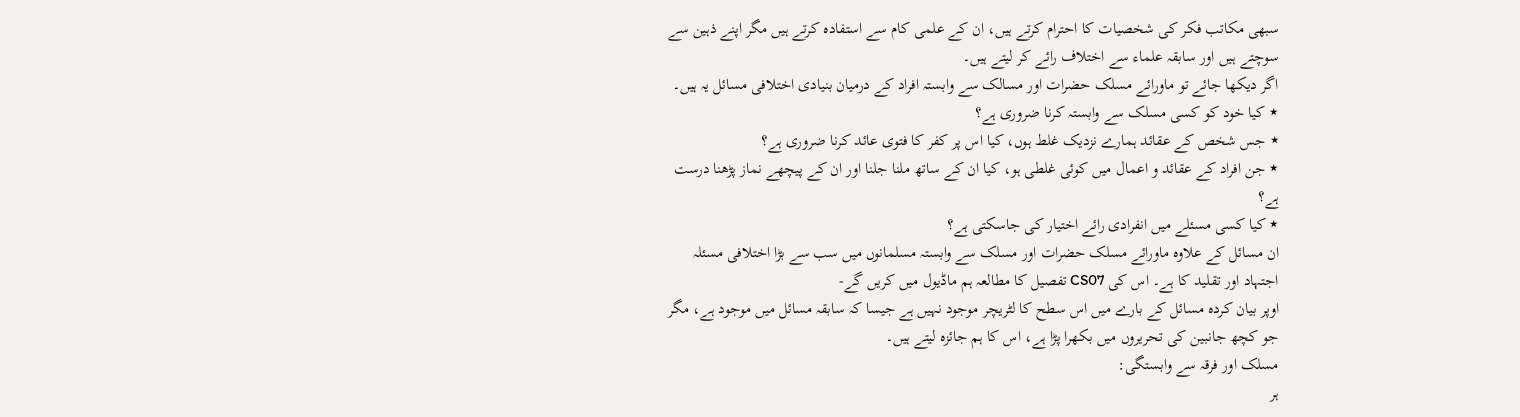سبھی مکاتب فکر کی شخصیات کا احترام کرتے ہیں، ان کے علمی کام سے استفادہ کرتے ہیں مگر اپنے ذہین سے سوچتے ہیں اور سابقہ علماء سے اختلاف رائے کر لیتے ہیں۔
اگر دیکھا جائے تو ماورائے مسلک حضرات اور مسالک سے وابستہ افراد کے درمیان بنیادی اختلافی مسائل یہ ہیں۔
٭ کیا خود کو کسی مسلک سے وابستہ کرنا ضروری ہے؟
٭ جس شخص کے عقائد ہمارے نزدیک غلط ہوں، کیا اس پر کفر کا فتوی عائد کرنا ضروری ہے؟
٭ جن افراد کے عقائد و اعمال میں کوئی غلطی ہو، کیا ان کے ساتھ ملنا جلنا اور ان کے پیچھے نماز پڑھنا درست ہے؟
٭ کیا کسی مسئلے میں انفرادی رائے اختیار کی جاسکتی ہے؟
ان مسائل کے علاوہ ماورائے مسلک حضرات اور مسلک سے وابستہ مسلمانوں میں سب سے بڑا اختلافی مسئلہ اجتہاد اور تقلید کا ہے۔ اس کی CS07 تفصیل کا مطالعہ ہم ماڈیول میں کریں گے-
اوپر بیان کردہ مسائل کے بارے میں اس سطح کا لٹریچر موجود نہیں ہے جیسا کہ سابقہ مسائل میں موجود ہے، مگر جو کچھ جانبین کی تحریروں میں بکھرا پڑا ہے، اس کا ہم جائزہ لیتے ہیں۔
مسلک اور فرقہ سے وابستگی:
ہر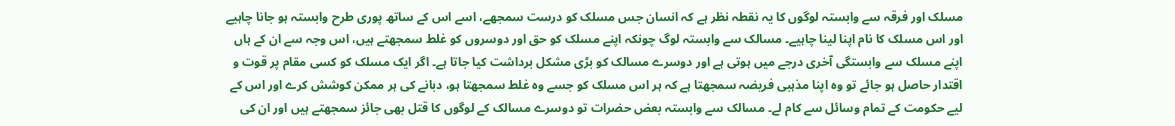مسلک اور فرقہ سے وابستہ لوگوں کا یہ نقطہ نظر ہے کہ انسان جس مسلک کو درست سمجھے، اسے اس کے ساتھ پوری طرح وابستہ ہو جانا چاہیے اور اس مسلک کا نام اپنا لینا چاہیے۔ مسالک سے وابستہ لوگ چونکہ اپنے مسلک کو حق اور دوسروں کو غلط سمجھتے ہیں، اس وجہ سے ان کے ہاں اپنے مسلک سے وابستگی آخری درجے میں ہوتی ہے اور دوسرے مسالک کو بڑی مشکل برداشت کیا جاتا ہے۔ اگر ایک مسلک کو کسی مقام پر قوت و اقتدار حاصل ہو جائے تو وہ اپنا مذہبی فریضہ سمجھتا ہے کہ ہر اس مسلک کو جسے وہ غلط سمجھتا ہو، دبانے کی ہر ممکن کوشش کرے اور اس کے لیے حکومت کے تمام وسائل سے کام لے۔ مسالک سے وابستہ بعض حضرات تو دوسرے مسالک کے لوگوں کا قتل بھی جائز سمجھتے ہیں اور ان کی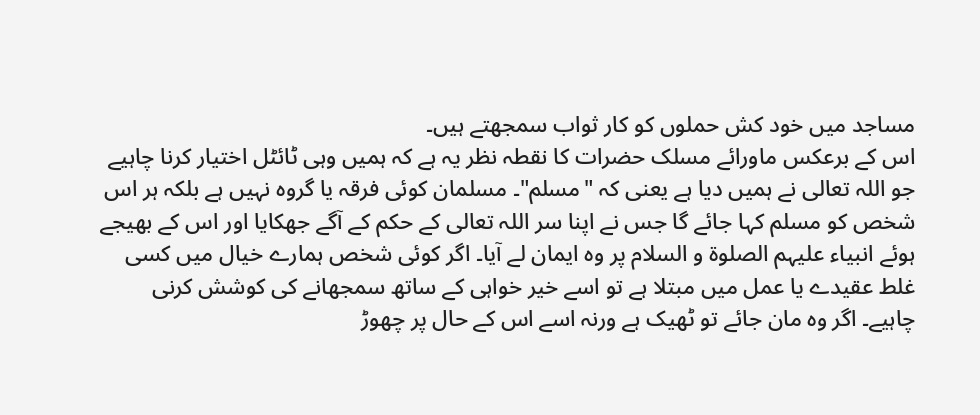مساجد میں خود کش حملوں کو کار ثواب سمجھتے ہیں۔
اس کے برعکس ماورائے مسلک حضرات کا نقطہ نظر یہ ہے کہ ہمیں وہی ٹائٹل اختیار کرنا چاہیے جو اللہ تعالی نے ہمیں دیا ہے یعنی کہ "مسلم"۔ مسلمان کوئی فرقہ یا گروہ نہیں ہے بلکہ ہر اس شخص کو مسلم کہا جائے گا جس نے اپنا سر اللہ تعالی کے حکم کے آگے جھکایا اور اس کے بھیجے ہوئے انبیاء علیہم الصلوۃ و السلام پر وہ ایمان لے آیا۔ اگر کوئی شخص ہمارے خیال میں کسی غلط عقیدے یا عمل میں مبتلا ہے تو اسے خیر خواہی کے ساتھ سمجھانے کی کوشش کرنی چاہیے۔ اگر وہ مان جائے تو ٹھیک ہے ورنہ اسے اس کے حال پر چھوڑ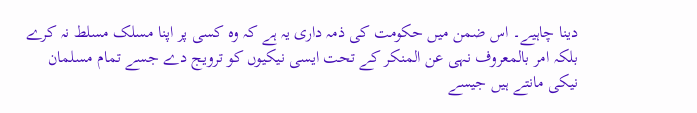دینا چاہیے۔ اس ضمن میں حکومت کی ذمہ داری یہ ہے کہ وہ کسی پر اپنا مسلک مسلط نہ کرے بلکہ امر بالمعروف نہی عن المنکر کے تحت ایسی نیکیوں کو ترویج دے جسے تمام مسلمان نیکی مانتے ہیں جیسے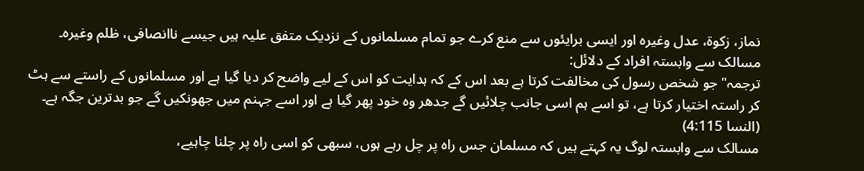نماز، زکوۃ، عدل وغیرہ اور ایسی برایئوں سے منع کرے جو تمام مسلمانوں کے نزدیک متفق علیہ ہیں جیسے ناانصافی، ظلم وغیرہ۔
مسالک سے وابستہ افراد کے دلائل:
ترجمہ"جو شخص رسول کی مخالفت کرتا ہے بعد اس کے کہ ہدایت کو اس کے لیے واضح کر دیا گیا ہے اور مسلمانوں کے راستے سے ہٹ کر راستہ اختیار کرتا ہے، تو اسے ہم اسی جانب چلائیں گے جدھر وہ خود پھر گیا ہے اور اسے جہنم میں جھونکیں گے جو بدترین جگہ ہے۔ (النسا 4:115)
مسالک سے وابستہ لوگ یہ کہتے ہیں کہ مسلمان جس راہ پر چل رہے ہوں، سبھی کو اسی راہ پر چلنا چاہیے،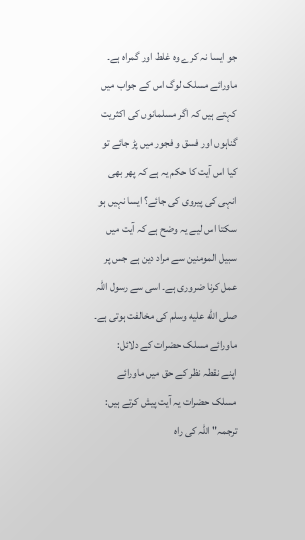جو ایسا نہ کرے وہ غلط اور گمراہ ہے۔ ماورائے مسلک لوگ اس کے جواب میں کہتے ہیں کہ اگر مسلمانوں کی اکثریت گناہوں اور فسق و فجور میں پڑ جائے تو کیا اس آیت کا حکم یہ ہے کہ پھر بھی انہی کی پیروی کی جائے؟ ایسا نہیں ہو سکتا اس لیے یہ وضح ہے کہ آیت میں سبیل المومنین سے مراد دین ہے جس پر عمل کرنا ضروری ہے۔ اسی سے رسول اللہ صلى الله عليه وسلم کی مخالفت ہوتی ہے۔
ماورائے مسلک حضرات کے دلائل:
اپنے نقطہ نظر کے حق میں ماورائے مسلک حضرات یہ آیت پیش کرتے ہیں:
ترجمہ" اللہ کی راہ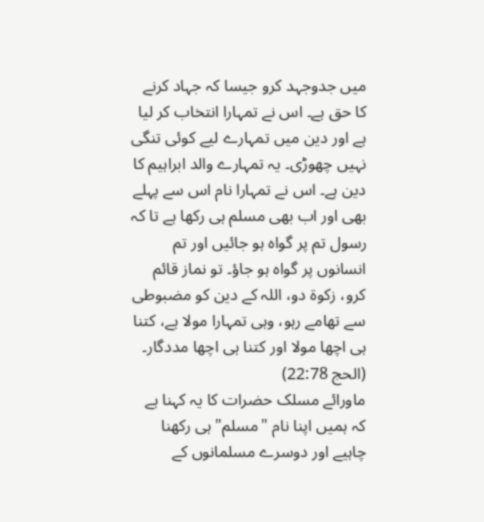میں جدوجہد کرو جیسا کہ جہاد کرنے کا حق ہے۔ اس نے تمہارا انتخاب کر لیا ہے اور دین میں تمہارے لیے کوئی تنگی نہیں چھوڑی۔ یہ تمہارے والد ابراہیم کا دین ہے۔ اس نے تمہارا نام اس سے پہلے بھی اور اب بھی مسلم ہی رکھا ہے تا کہ رسول تم پر گواہ ہو جائیں اور تم انسانوں پر گواہ ہو جاؤ۔ تو نماز قائم کرو، زکوۃ دو، اللہ کے دین کو مضبوطی سے تھامے رہو، وہی تمہارا مولا ہے، کتنا ہی اچھا مولا اور کتنا ہی اچھا مددگار۔ (الحج 22:78)
ماورائے مسلک حضرات کا یہ کہنا ہے کہ ہمیں اپنا نام "مسلم" ہی رکھنا چاہیے اور دوسرے مسلمانوں کے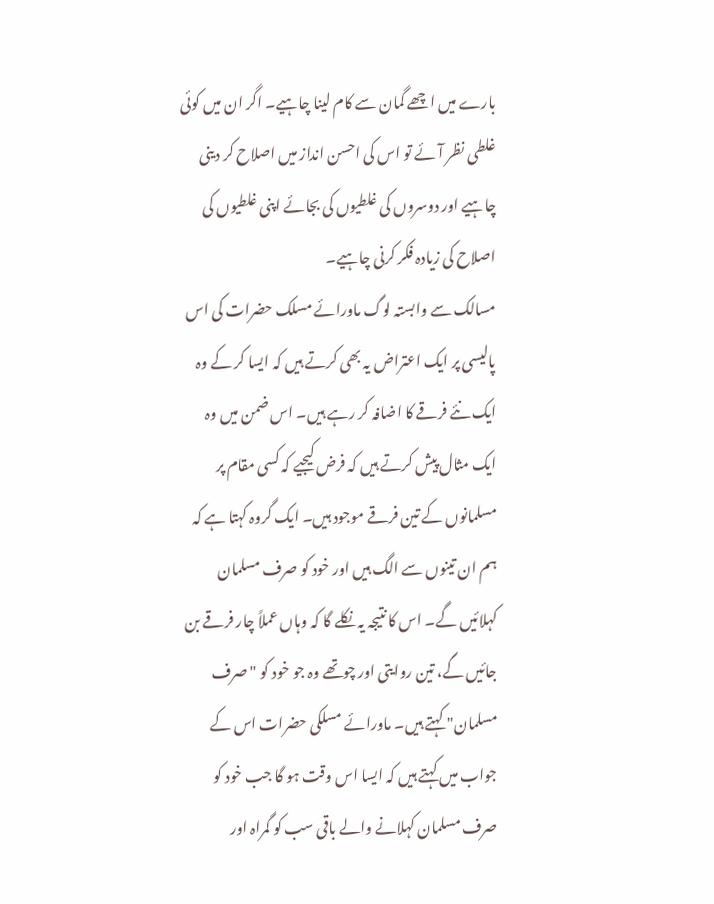بارے میں اچھے گمان سے کام لینا چاہیے۔ اگر ان میں کوئی غلطی نظر آئے تو اس کی احسن انداز میں اصلاح کر دینی چاہیے اور دوسروں کی غلطیوں کی بجائے اپنی غلطیوں کی اصلاح کی زیادہ فکر کرنی چاہیے۔
مسالک سے وابستہ لوگ ماورائے مسلک حضرات کی اس پالیسی پر ایک اعتراض یہ بھی کرتے ہیں کہ ایسا کر کے وہ ایک نئے فرقے کا اضافہ کر رہے ہیں۔ اس ضمن میں وہ ایک مثال پیش کرتے ہیں کہ فرض کیجیے کہ کسی مقام پر مسلمانوں کے تین فرقے موجود ہیں۔ ایک گروہ کہتا ہے کہ ہم ان تینوں سے الگ ہیں اور خود کو صرف مسلمان کہلائیں گے۔ اس کا نتیجہ یہ نکلے گا کہ وہاں عملاً چار فرقے بن جائیں گے، تین روایتی اور چوتھے وہ جو خود کو "صرف مسلمان" کہتے ہیں۔ ماورائے مسلکی حضرات اس کے جواب میں کہتے ہیں کہ ایسا اس وقت ہو گا جب خود کو صرف مسلمان کہلانے والے باقی سب کو گمراہ اور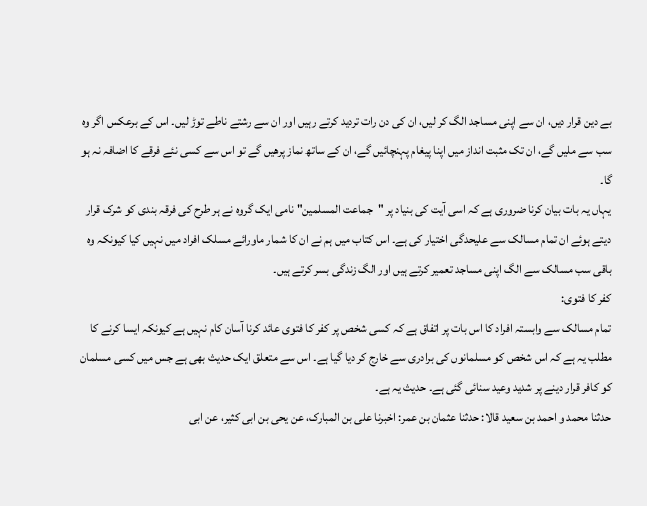بے دین قرار دیں، ان سے اپنی مساجد الگ کر لیں، ان کی دن رات تردید کرتے رہیں اور ان سے رشتے ناطے توڑ لیں۔ اس کے برعکس اگر وہ سب سے ملیں گے، ان تک مثبت انداز میں اپنا پیغام پہنچائیں گے، ان کے ساتھ نماز پرھیں گے تو اس سے کسی نئے فرقے کا اضافہ نہ ہو گا۔
یہاں یہ بات بیان کرنا ضروری ہے کہ اسی آیت کی بنیاد پر "جماعت المسلمین" نامی ایک گروہ نے ہر طرح کی فرقہ بندی کو شرک قرار دیتے ہوئے ان تمام مسالک سے علیحدگی اختیار کی ہے۔ اس کتاب میں ہم نے ان کا شمار ماورائے مسلک افراد میں نہیں کیا کیونکہ وہ باقی سب مسالک سے الگ اپنی مساجد تعمیر کرتے ہیں اور الگ زندگی بسر کرتے ہیں۔
کفر کا فتوی:
تمام مسالک سے وابستہ افراد کا اس بات پر اتفاق ہے کہ کسی شخص پر کفر کا فتوی عائد کرنا آسان کام نہیں ہے کیونکہ ایسا کرنے کا مطلب یہ ہے کہ اس شخص کو مسلمانوں کی برادری سے خارج کر دیا گیا ہے۔ اس سے متعلق ایک حدیث بھی ہے جس میں کسی مسلمان کو کافر قرار دینے پر شدید وعید سنائی گئی ہے۔ حدیث یہ ہے۔
حدثنا محمد و احمد بن سعید قالا: حدثنا عثمان بن عمر: اخبرنا علی بن المبارک، عن یحی بن ابی کثیر، عن ابی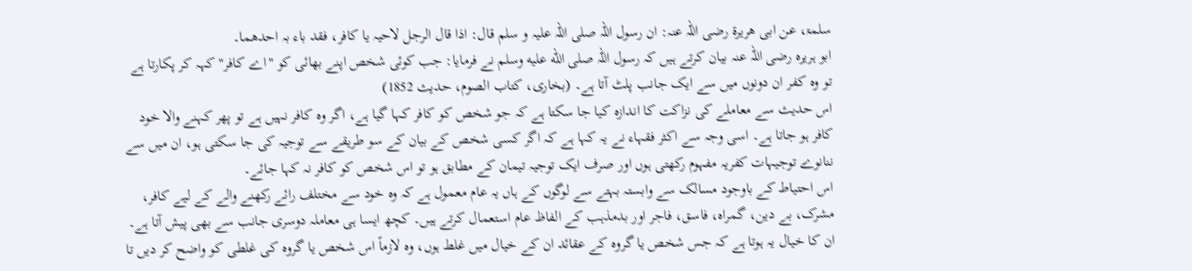سلمۃ، عن ابی ھریرۃ رضی اللہ عنہ: ان رسول اللہ صلی اللہ علیہ و سلم قال: اذا قال الرجل لاحیہ یا کافر، فقد باء بہ احدھما۔
ابو ہریرہ رضی اللہ عنہ بیان کرتے ہیں کہ رسول اللہ صلى الله عليه وسلم نے فرمایا: جب کوئی شخص اپنے بھائی کو "اے کافر" کہہ کر پکارتا ہے تو وہ کفر ان دونوں میں سے ایک جانب پلٹ آتا ہے۔ (بخاری، کتاب الصوم، حدیث 1852)
اس حدیث سے معاملے کی نزاکت کا اندازہ کیا جا سکتا ہے کہ جو شخص کو کافر کہا گیا ہے، اگر وہ کافر نہیں ہے تو پھر کہنے والا خود کافر ہو جاتا ہے۔ اسی وجہ سے اکثر فقہاء نے یہ کہا ہے کہ اگر کسی شخص کے بیان کے سو طریقے سے توجیہ کی جا سکتی ہو، ان میں سے ننانوے توجیہات کفریہ مفہوم رکھتی ہوں اور صرف ایک توجیہ تیمان کے مطابق ہو تو اس شخص کو کافر نہ کہا جائے۔
اس احتیاط کے باوجود مسالک سے وابستہ بہتے سے لوگوں کے ہاں یہ عام معمول ہے کہ وہ خود سے مختلف رائے رکھنے والے کے لیے کافر، مشرک، بے دین، گمراہ، فاسق، فاجر اور بدمذہب کے الفاظ عام استعمال کرتے ہیں۔ کچھ ایسا ہی معاملہ دوسری جانب سے بھی پیش آتا ہے۔ ان کا خیال یہ ہوتا ہے کہ جس شخص یا گروہ کے عقائد ان کے خیال میں غلط ہوں، وہ لازماً اس شخص یا گروہ کی غلطی کو واضح کر دیں تا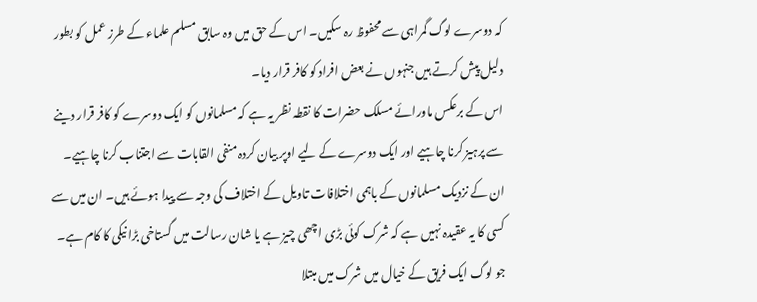کہ دوسرے لوگ گمراہی سے محفوظ رہ سکیں۔ اس کے حق میں وہ سابق مسلم علماء کے طرز عمل کو بطور دلیل پیش کرتے ہیں جنہوں نے بعض افراد کو کافر قرار دیا۔
اس کے برعکس ماورائے مسلک حضرات کا نقطہ نظر یہ ہے کہ مسلمانوں کو ایک دوسرے کو کافر قرار دینے سے پرہیز کرنا چاہیے اور ایک دوسرے کے لیے اوپر بیان کردہ منفی القابات سے اجتناب کرنا چاہیے۔ ان کے نزدیک مسلمانوں کے باہمی اختلافات تاویل کے اختلاف کی وجہ سے پیدا ہوئے ہیں۔ ان میں سے کسی کا یہ عقیدہ نہیں ہے کہ شرک کوئی بڑی اچھی چیز ہے یا شان رسالت میں گستاخی بڑا نیکی کا کام ہے۔ جو لوگ ایک فریق کے خیال میں شرک میں مبتلا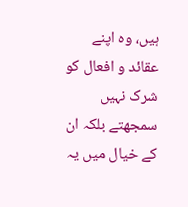ہیں، وہ اپنے عقائد و افعال کو شرک نہیں سمجھتے بلکہ ان کے خیال میں یہ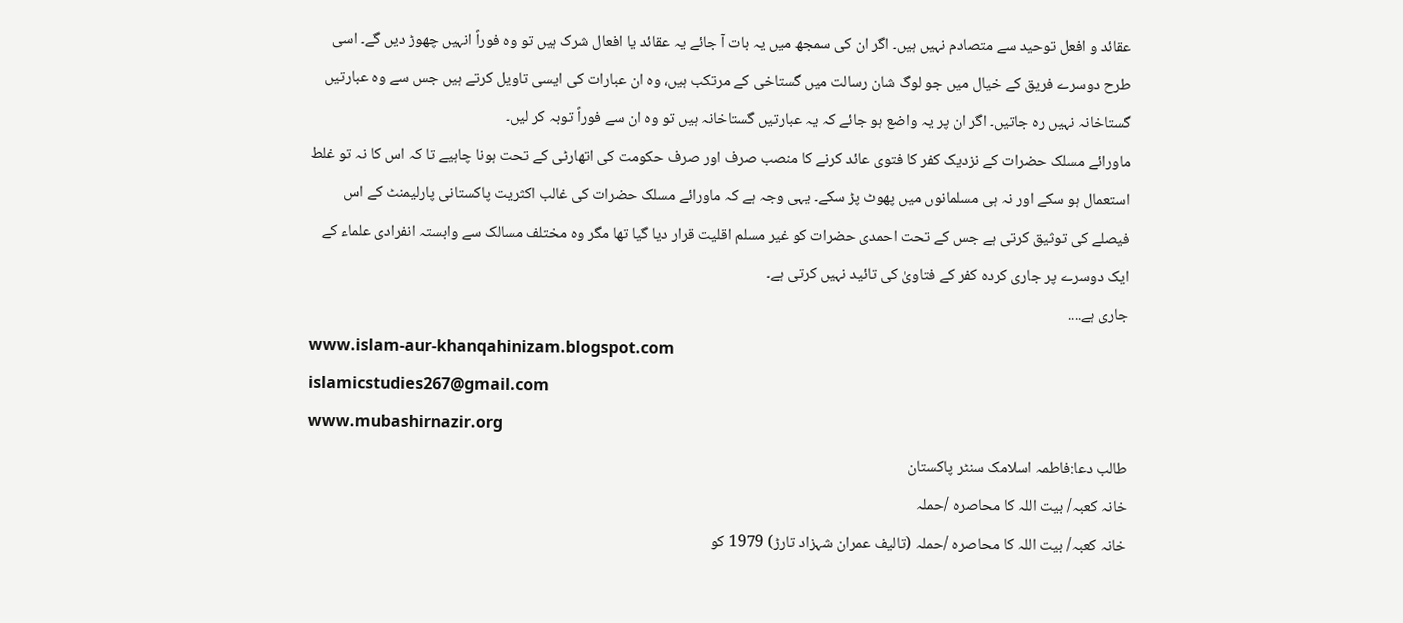عقائد و افعل توحید سے متصادم نہیں ہیں۔ اگر ان کی سمجھ میں یہ بات آ جائے یہ عقائد یا افعال شرک ہیں تو وہ فوراً انہیں چھوڑ دیں گے۔ اسی طرح دوسرے فریق کے خیال میں جو لوگ شان رسالت میں گستاخی کے مرتکب ہیں، وہ ان عبارات کی ایسی تاویل کرتے ہیں جس سے وہ عبارتیں گستاخانہ نہیں رہ جاتیں۔ اگر ان پر یہ واضع ہو جائے کہ یہ عبارتیں گستاخانہ ہیں تو وہ ان سے فوراً توبہ کر لیں۔
ماورائے مسلک حضرات کے نزدیک کفر کا فتوی عائد کرنے کا منصب صرف اور صرف حکومت کی اتھارٹی کے تحت ہونا چاہیے تا کہ اس کا نہ تو غلط
استعمال ہو سکے اور نہ ہی مسلمانوں میں پھوٹ پڑ سکے۔ یہی وجہ ہے کہ ماورائے مسلک حضرات کی غالب اکثریت پاکستانی پارلیمنٹ کے اس فیصلے کی توثیق کرتی ہے جس کے تحت احمدی حضرات کو غیر مسلم اقلیت قرار دیا گیا تھا مگر وہ مختلف مسالک سے وابستہ انفرادی علماء کے ایک دوسرے پر جاری کردہ کفر کے فتاویٰ کی تائید نہیں کرتی ہے۔
جاری ہے....
www.islam-aur-khanqahinizam.blogspot.com
islamicstudies267@gmail.com
www.mubashirnazir.org
طالب دعا:فاطمہ اسلامک سنٹر پاکستان
خانہ کعبہ/ بیت اللہ کا محاصرہ /حملہ
خانہ کعبہ/ بیت اللہ کا محاصرہ /حملہ (تالیف عمران شہزاد تارڑ) 1979 کو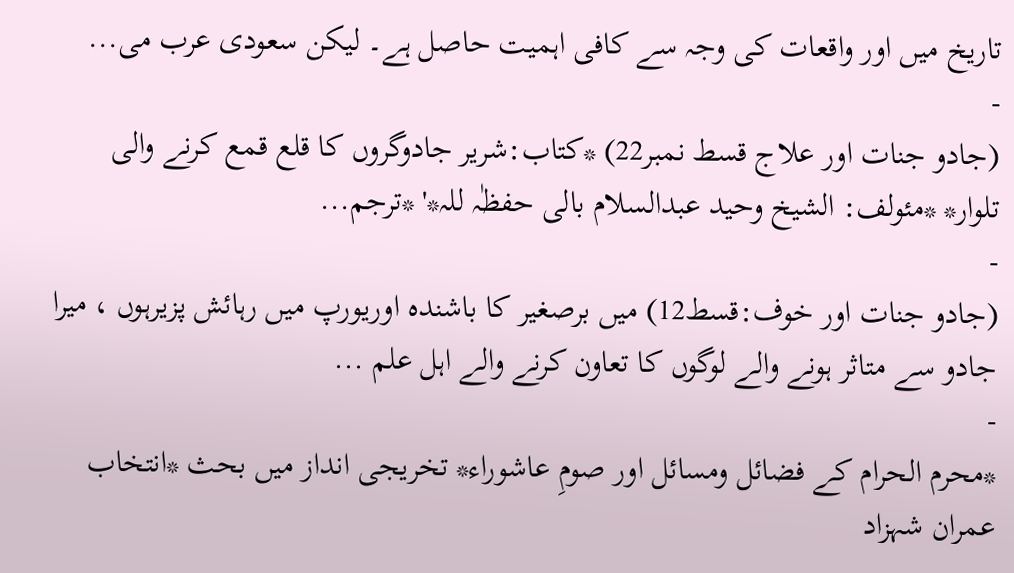تاریخ میں اور واقعات کی وجہ سے کافی اہمیت حاصل ہے۔ لیکن سعودی عرب می...
-
(جادو جنات اور علاج قسط نمبر22) *کتاب:شریر جادوگروں کا قلع قمع کرنے والی تلوار* *مئولف: الشیخ وحید عبدالسلام بالی حفظٰہ للہ*' *ترجم...
-
(جادو جنات اور خوف:قسط12) میں برصغیر کا باشندہ اوریورپ میں رہائش پزیرہوں ، میرا جادو سے متاثر ہونے والے لوگوں کا تعاون کرنے والے اہل علم ...
-
*محرم الحرام کے فضائل ومسائل اور صومِ عاشوراء* تخریجی انداز میں بحث *انتخاب عمران شہزاد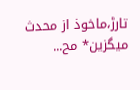تارڑ،ماخوذ از محدث میگزین* مح...